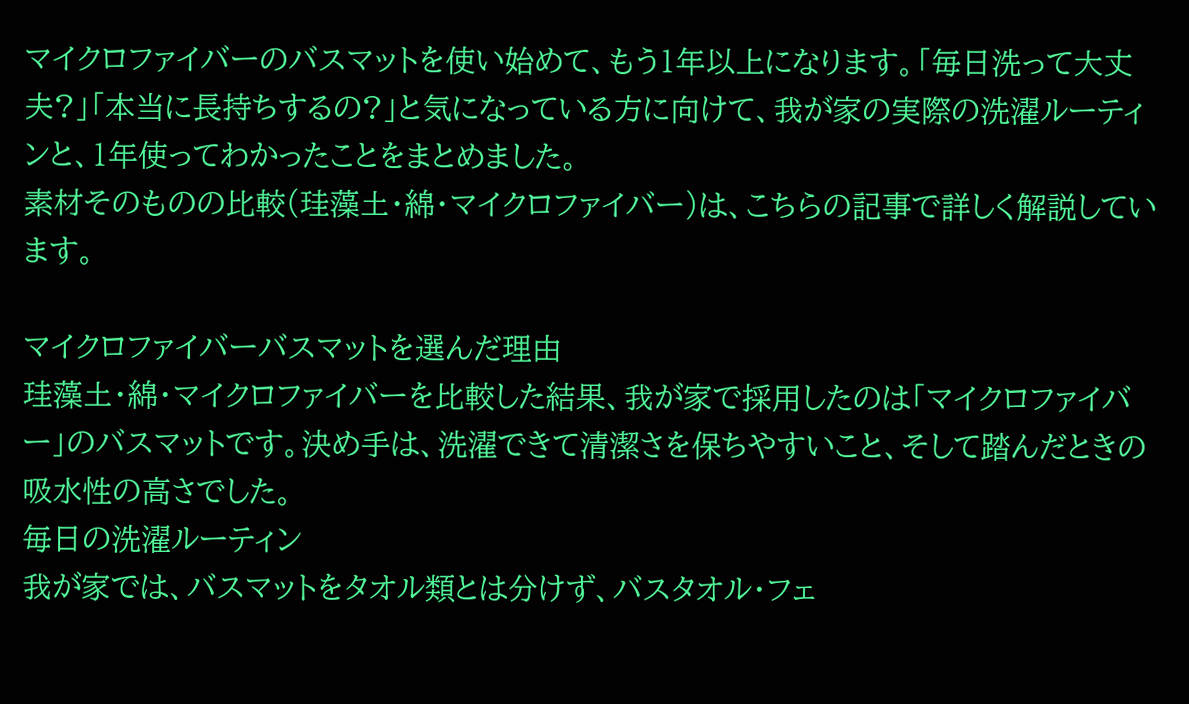マイクロファイバーのバスマットを使い始めて、もう1年以上になります。「毎日洗って大丈夫?」「本当に長持ちするの?」と気になっている方に向けて、我が家の実際の洗濯ルーティンと、1年使ってわかったことをまとめました。
素材そのものの比較(珪藻土・綿・マイクロファイバー)は、こちらの記事で詳しく解説しています。

マイクロファイバーバスマットを選んだ理由
珪藻土・綿・マイクロファイバーを比較した結果、我が家で採用したのは「マイクロファイバー」のバスマットです。決め手は、洗濯できて清潔さを保ちやすいこと、そして踏んだときの吸水性の高さでした。
毎日の洗濯ルーティン
我が家では、バスマットをタオル類とは分けず、バスタオル・フェ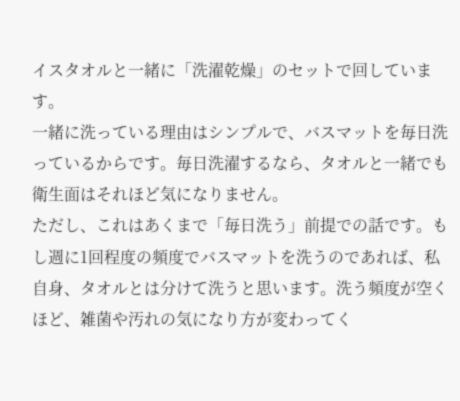イスタオルと一緒に「洗濯乾燥」のセットで回しています。
一緒に洗っている理由はシンプルで、バスマットを毎日洗っているからです。毎日洗濯するなら、タオルと一緒でも衛生面はそれほど気になりません。
ただし、これはあくまで「毎日洗う」前提での話です。もし週に1回程度の頻度でバスマットを洗うのであれば、私自身、タオルとは分けて洗うと思います。洗う頻度が空くほど、雑菌や汚れの気になり方が変わってく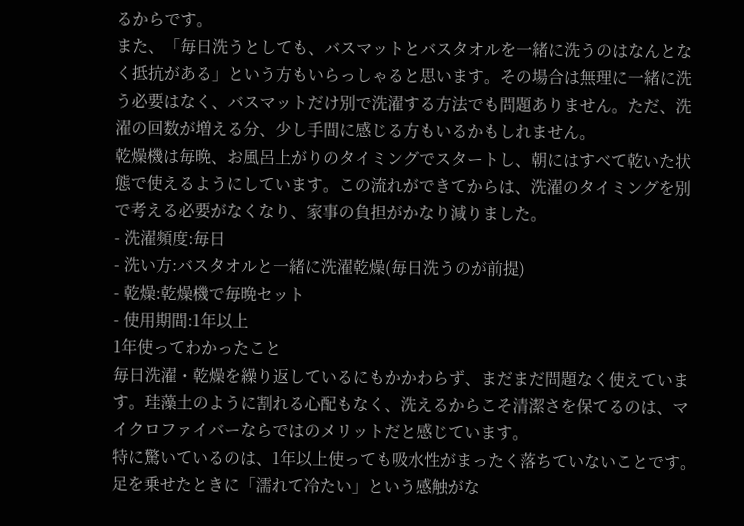るからです。
また、「毎日洗うとしても、バスマットとバスタオルを一緒に洗うのはなんとなく抵抗がある」という方もいらっしゃると思います。その場合は無理に一緒に洗う必要はなく、バスマットだけ別で洗濯する方法でも問題ありません。ただ、洗濯の回数が増える分、少し手間に感じる方もいるかもしれません。
乾燥機は毎晩、お風呂上がりのタイミングでスタートし、朝にはすべて乾いた状態で使えるようにしています。この流れができてからは、洗濯のタイミングを別で考える必要がなくなり、家事の負担がかなり減りました。
- 洗濯頻度:毎日
- 洗い方:バスタオルと一緒に洗濯乾燥(毎日洗うのが前提)
- 乾燥:乾燥機で毎晩セット
- 使用期間:1年以上
1年使ってわかったこと
毎日洗濯・乾燥を繰り返しているにもかかわらず、まだまだ問題なく使えています。珪藻土のように割れる心配もなく、洗えるからこそ清潔さを保てるのは、マイクロファイバーならではのメリットだと感じています。
特に驚いているのは、1年以上使っても吸水性がまったく落ちていないことです。足を乗せたときに「濡れて冷たい」という感触がな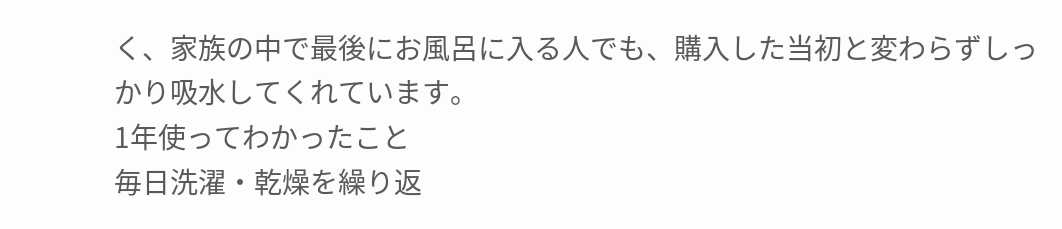く、家族の中で最後にお風呂に入る人でも、購入した当初と変わらずしっかり吸水してくれています。
1年使ってわかったこと
毎日洗濯・乾燥を繰り返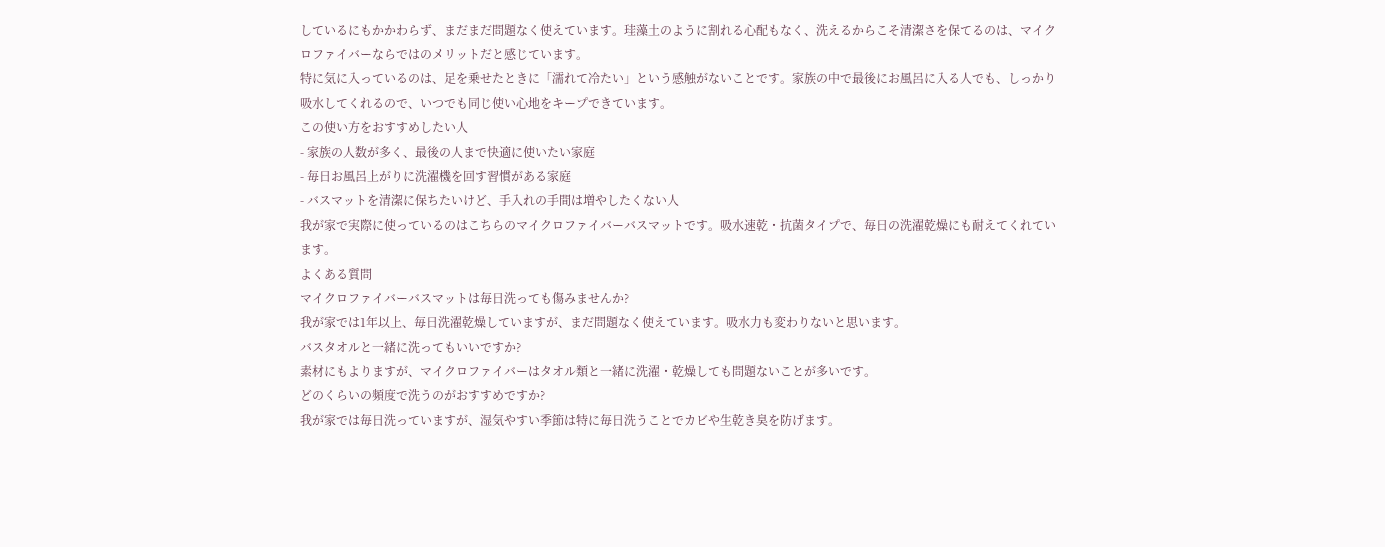しているにもかかわらず、まだまだ問題なく使えています。珪藻土のように割れる心配もなく、洗えるからこそ清潔さを保てるのは、マイクロファイバーならではのメリットだと感じています。
特に気に入っているのは、足を乗せたときに「濡れて冷たい」という感触がないことです。家族の中で最後にお風呂に入る人でも、しっかり吸水してくれるので、いつでも同じ使い心地をキープできています。
この使い方をおすすめしたい人
- 家族の人数が多く、最後の人まで快適に使いたい家庭
- 毎日お風呂上がりに洗濯機を回す習慣がある家庭
- バスマットを清潔に保ちたいけど、手入れの手間は増やしたくない人
我が家で実際に使っているのはこちらのマイクロファイバーバスマットです。吸水速乾・抗菌タイプで、毎日の洗濯乾燥にも耐えてくれています。
よくある質問
マイクロファイバーバスマットは毎日洗っても傷みませんか?
我が家では1年以上、毎日洗濯乾燥していますが、まだ問題なく使えています。吸水力も変わりないと思います。
バスタオルと一緒に洗ってもいいですか?
素材にもよりますが、マイクロファイバーはタオル類と一緒に洗濯・乾燥しても問題ないことが多いです。
どのくらいの頻度で洗うのがおすすめですか?
我が家では毎日洗っていますが、湿気やすい季節は特に毎日洗うことでカビや生乾き臭を防げます。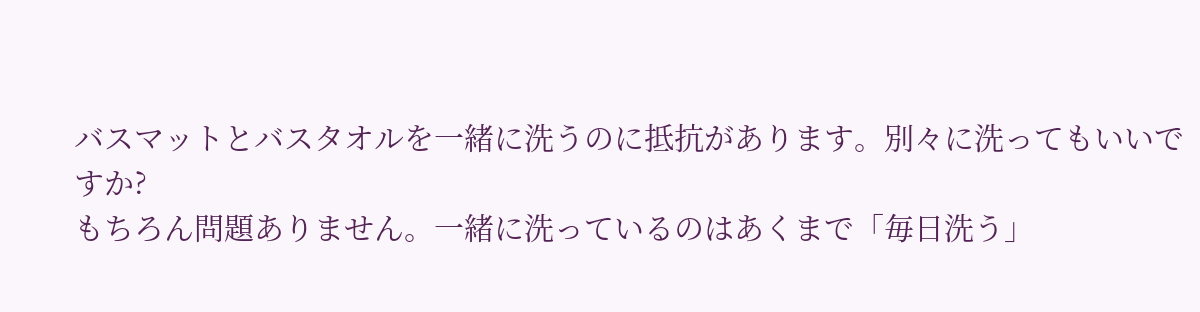バスマットとバスタオルを一緒に洗うのに抵抗があります。別々に洗ってもいいですか?
もちろん問題ありません。一緒に洗っているのはあくまで「毎日洗う」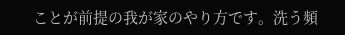ことが前提の我が家のやり方です。洗う頻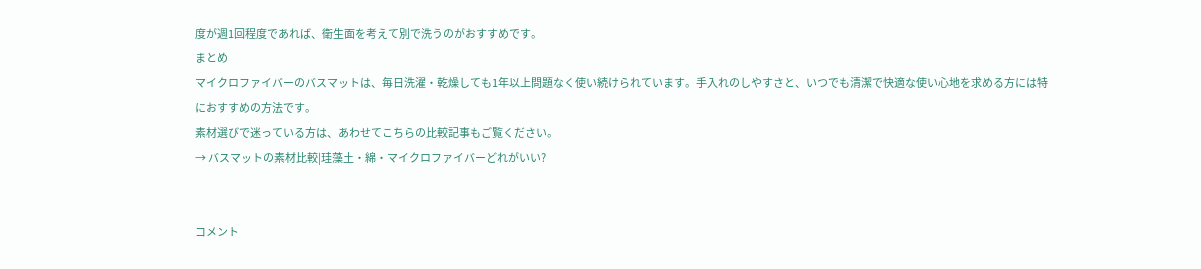度が週1回程度であれば、衛生面を考えて別で洗うのがおすすめです。
まとめ
マイクロファイバーのバスマットは、毎日洗濯・乾燥しても1年以上問題なく使い続けられています。手入れのしやすさと、いつでも清潔で快適な使い心地を求める方には特におすすめの方法です。
素材選びで迷っている方は、あわせてこちらの比較記事もご覧ください。
→ バスマットの素材比較|珪藻土・綿・マイクロファイバーどれがいい?


コメント